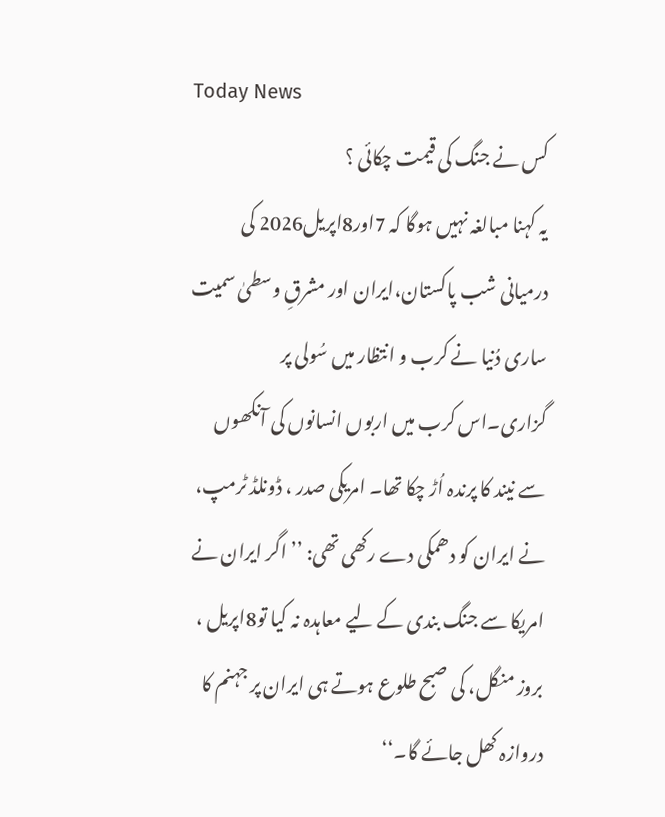Today News
کس نے جنگ کی قیمت چکائی ؟
یہ کہنا مبالغہ نہیں ہوگا کہ 7اور8اپریل2026 کی درمیانی شب پاکستان،ایران اور مشرقِ وسطیٰ سمیت ساری دُنیا نے کرب و انتظار میں سُولی پر گزاری۔اس کرب میں اربوں انسانوں کی آنکھوں سے نیند کا پرندہ اُڑ چکا تھا۔ امریکی صدر ، ڈونلڈ ٹرمپ، نے ایران کو دھمکی دے رکھی تھی: ’’ اگر ایران نے امریکا سے جنگ بندی کے لیے معاہدہ نہ کیا تو8اپریل ، بروز منگل، کی صبح طلوع ہوتے ہی ایران پر جہنم کا دروازہ کھل جائے گا۔‘‘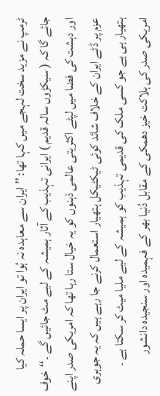ٹرمپ نے مزید سخت لہجے میں کہا تھا: ’’ ایران سے معاہدہ نہ ہُوا تو ایران پر ایسا حملہ کیا جائے گا کہ ( سیکڑوں سالہ قدیم ) ایرانی تہذیب کے آثار ہمیشہ کے لیے مٹ جائیں گے ۔‘‘خوف اور دہشت کی فضا میں لپٹے اکثریتی عالمی ذہنوں کو یہ خیال ستا رہا تھا کہ امریکی صدر اپنے عزم پر ڈٹے ایران کے خلاف شائد کوئی ٹیکٹیکل ہتھیار استعمال کرنے جا رہے ہیں کہ یہ جوہری ہتھیار ہی ہے جو کسی ملک کی قدیمی تہذیب کو ہمیشہ کے لیے ملیا میٹ کر سکتا ہے ۔
امریکی صدر کی ہلاکت خیز دھمکی کے مقابل دُنیا بھر کے فہمیدہ اور سنجیدہ دانشور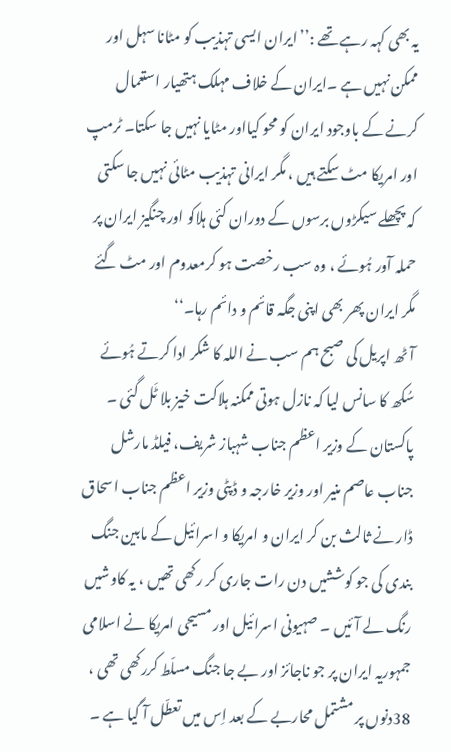یہ بھی کہہ رہے تھے :’’ایران ایسی تہذیب کو مٹانا سہل اور ممکن نہیں ہے ۔ایران کے خلاف مہلک ہتھیار استعمال کرنے کے باوجود ایران کو محو کیااور مٹایا نہیں جا سکتا۔ ٹرمپ اور امریکا مٹ سکتے ہیں ، مگر ایرانی تہذیب مٹائی نہیں جا سکتی کہ پچھلے سیکڑوں برسوں کے دوران کئی ہلاکو اور چنگیز ایران پر حملہ آور ہُوئے ، وہ سب رخصت ہو کرمعدوم اور مٹ گئے مگر ایران پھر بھی اپنی جگہ قائم و دائم رہا۔‘‘
آٹھ اپریل کی صبح ہم سب نے اللہ کا شکر ادا کرتے ہُوئے سُکھ کا سانس لیا کہ نازل ہوتی ممکنہ ہلاکت خیز بلا ٹَل گئی ۔ پاکستان کے وزیر اعظم جناب شہباز شریف، فیلڈ مارشل جناب عاصم منیر اور وزیر خارجہ و ڈپٹی وزیر اعظم جناب اسحاق ڈار نے ثالث بن کر ایران و امریکا و اسرائیل کے مابین جنگ بندی کی جو کوششیں دن رات جاری کر رکھی تھیں ، یہ کاوشیں رنگ لے آئیں ۔ صہیونی اسرائیل اور مسیحی امریکا نے اسلامی جمہوریہ ایران پر جو ناجائز اور بے جا جنگ مسلّط کررکھی تھی ، 38دنوں پر مشتمل محاربے کے بعد اِس میں تعطّل آ گیا ہے ۔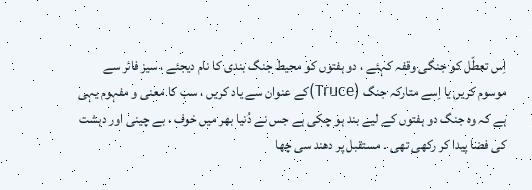اِس تعطّل کو جنگی وقفہ کہئے ، دو ہفتوں کو محیط جنگ بندی کا نام دیجئے ، سیز فائر سے موسوم کریں یا اِسے متارکہ جنگ (Truce)کے عنوان سے یاد کریں ، سب کا معنی و مفہوم یہی ہے کہ وہ جنگ دو ہفتوں کے لیے بند ہو چکی ہے جس نے دُنیا بھر میں خوف ، بے چینی اور دہشت کی فضا پیدا کر رکھی تھی ۔ مستقبل پر دھند سی چھا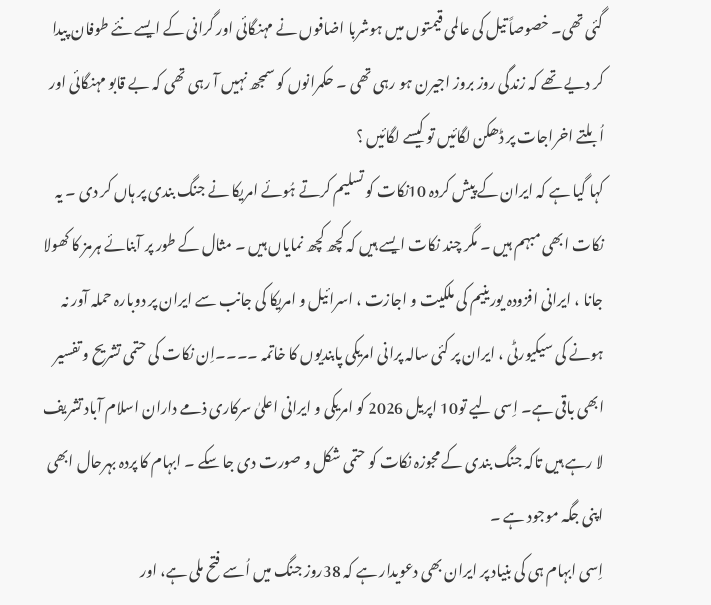گئی تھی۔ خصوصاً تیل کی عالمی قیمتوں میں ہوشربا اضافوں نے مہنگائی اور گرانی کے ایسے نئے طوفان پیدا کر دیے تھے کہ زندگی روز بروز اجیرن ہو رہی تھی ۔ حکمرانوں کو سمجھ نہیں آ رہی تھی کہ بے قابو مہنگائی اور اُبلتے اخراجات پر ڈھکن لگائیں تو کیسے لگائیں ؟
کہا گیا ہے کہ ایران کے پیش کردہ 10نکات کو تسلیم کرتے ہُوئے امریکا نے جنگ بندی پر ہاں کر دی ۔ یہ نکات ابھی مبہم ہیں ۔ مگر چند نکات ایسے ہیں کہ کچھ کچھ نمایاں ہیں ۔ مثال کے طور پر آبنائے ہرمز کا کھولا جانا ، ایرانی افزودہ یورینیم کی ملکیت و اجازت ، اسرائیل و امریکا کی جانب سے ایران پر دوبارہ حملہ آور نہ ہونے کی سیکیورٹی ، ایران پر کئی سالہ پرانی امریکی پابندیوں کا خاتمہ ۔۔۔۔اِن نکات کی حتمی تشریح و تفسیر ابھی باقی ہے۔ اِسی لیے تو10 اپریل 2026 کو امریکی و ایرانی اعلیٰ سرکاری ذمے داران اسلام آباد تشریف لا رہے ہیں تاکہ جنگ بندی کے مجوزہ نکات کو حتمی شکل و صورت دی جا سکے ۔ ابہام کا پردہ بہرحال ابھی اپنی جگہ موجود ہے ۔
اِسی ابہام ہی کی بنیاد پر ایران بھی دعویدار ہے کہ 38روز جنگ میں اُسے فتح ملی ہے، اور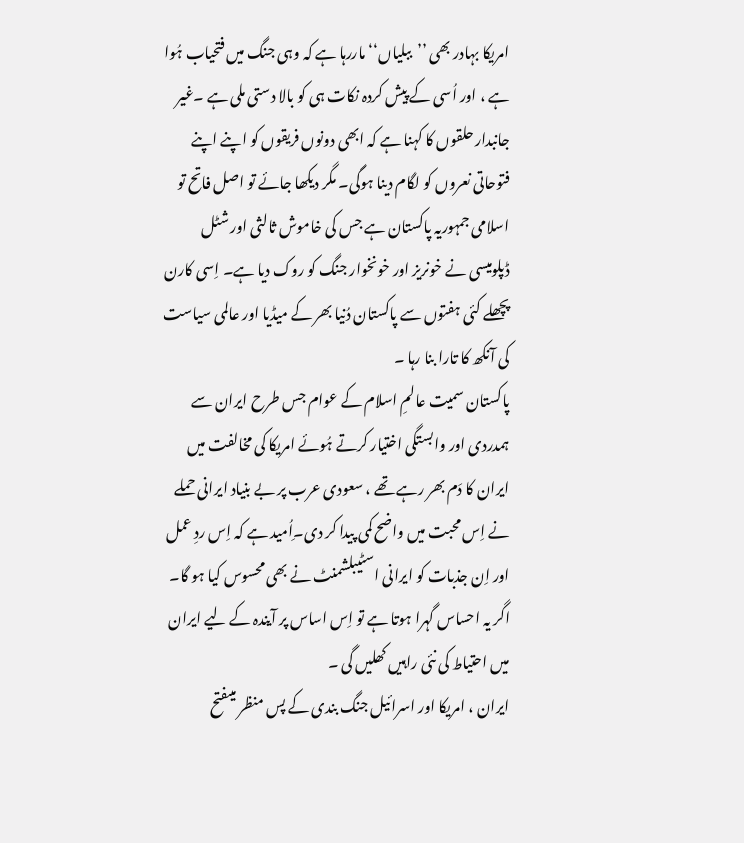امریکا بہادر بھی ’’ببلیاں‘‘ ماررہا ہے کہ وہی جنگ میں فتحیاب ہُوا ہے ، اور اُسی کے پیش کردہ نکات ہی کو بالا دستی ملی ہے ۔غیر جانبدار حلقوں کا کہنا ہے کہ ابھی دونوں فریقوں کو اپنے اپنے فتوحاتی نعروں کو لگام دینا ہوگی۔ مگر دیکھا جائے تو اصل فاتح تو اسلامی جمہوریہ پاکستان ہے جس کی خاموش ثالثی اور شٹل ڈپلومیسی نے خونریز اور خونخوار جنگ کو روک دیا ہے۔ اِسی کارن پچھلے کئی ہفتوں سے پاکستان دُنیا بھر کے میڈیا اور عالمی سیاست کی آنکھ کا تارا بنا رہا ۔
پاکستان سمیت عالمِ اسلام کے عوام جس طرح ایران سے ہمدردی اور وابستگی اختیار کرتے ہُوئے امریکا کی مخالفت میں ایران کا دَم بھر رہے تھے ، سعودی عرب پر بے بنیاد ایرانی حملے نے اِس محبت میں واضح کمی پیدا کر دی۔ِاُمید ہے کہ اِس ردِ عمل اور اِن جذبات کو ایرانی اسٹیبلشمنٹ نے بھی محسوس کیا ہو گا۔ اگر یہ احساس گہرا ہوتا ہے تو اِس اساس پر آیندہ کے لیے ایران میں احتیاط کی نئی راہیں کھلیں گی ۔
ایران ، امریکا اور اسرائیل جنگ بندی کے پس منظر میںفتح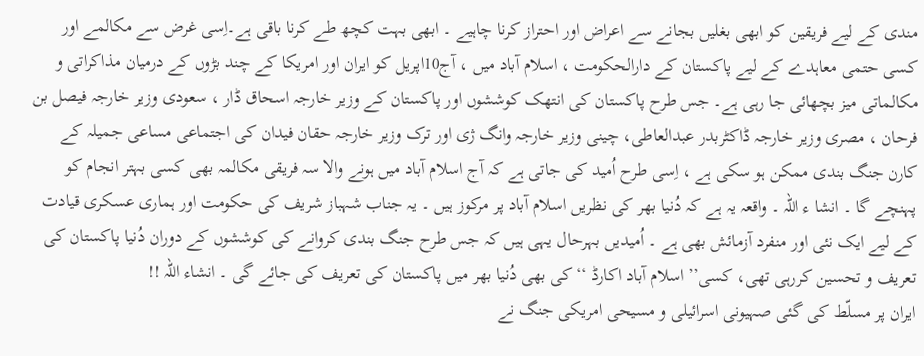مندی کے لیے فریقین کو ابھی بغلیں بجانے سے اعراض اور احتراز کرنا چاہیے ۔ ابھی بہت کچھ طے کرنا باقی ہے۔اِسی غرض سے مکالمے اور کسی حتمی معاہدے کے لیے پاکستان کے دارالحکومت ، اسلام آباد میں ، آج10اپریل کو ایران اور امریکا کے چند بڑوں کے درمیان مذاکراتی و مکالماتی میز بچھائی جا رہی ہے۔ جس طرح پاکستان کی انتھک کوششوں اور پاکستان کے وزیر خارجہ اسحاق ڈار ، سعودی وزیر خارجہ فیصل بن فرحان ، مصری وزیر خارجہ ڈاکٹربدر عبدالعاطی، چینی وزیر خارجہ وانگ ژی اور ترک وزیر خارجہ حقان فیدان کی اجتماعی مساعی جمیلہ کے کارن جنگ بندی ممکن ہو سکی ہے ، اِسی طرح اُمید کی جاتی ہے کہ آج اسلام آباد میں ہونے والا سہ فریقی مکالمہ بھی کسی بہتر انجام کو پہنچے گا ۔ انشا ء اللہ ۔ واقعہ یہ ہے کہ دُنیا بھر کی نظریں اسلام آباد پر مرکوز ہیں ۔ یہ جناب شہباز شریف کی حکومت اور ہماری عسکری قیادت کے لیے ایک نئی اور منفرد آزمائش بھی ہے ۔ اُمیدیں بہرحال یہی ہیں کہ جس طرح جنگ بندی کروانے کی کوششوں کے دوران دُنیا پاکستان کی تعریف و تحسین کررہی تھی، کسی’’ اسلام آباد اکارڈ ‘‘ کی بھی دُنیا بھر میں پاکستان کی تعریف کی جائے گی ۔ انشاء اللہ !!
ایران پر مسلّط کی گئی صہیونی اسرائیلی و مسیحی امریکی جنگ نے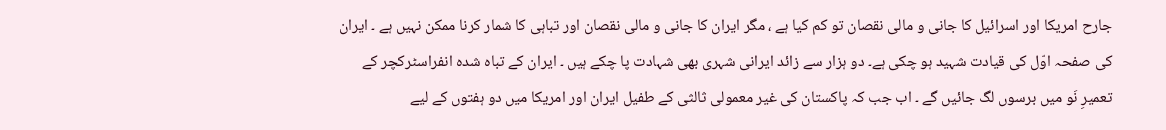جارح امریکا اور اسرائیل کا جانی و مالی نقصان تو کم کیا ہے ، مگر ایران کا جانی و مالی نقصان اور تباہی کا شمار کرنا ممکن نہیں ہے ۔ ایران کی صفحہ اوّل کی قیادت شہید ہو چکی ہے۔ دو ہزار سے زائد ایرانی شہری بھی شہادت پا چکے ہیں ۔ ایران کے تباہ شدہ انفراسٹرکچر کے تعمیرِ نَو میں برسوں لگ جائیں گے ۔ اب جب کہ پاکستان کی غیر معمولی ثالثی کے طفیل ایران اور امریکا میں دو ہفتوں کے لیے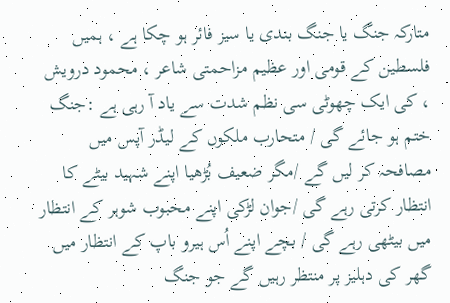متارکہ جنگ یا جنگ بندی یا سیز فائر ہو چکا ہے ، ہمیں فلسطین کے قومی اور عظیم مزاحمتی شاعر ، محمود درویش ، کی ایک چھوٹی سی نظم شدت سے یاد آ رہی ہے :جنگ ختم ہو جائے گی / متحارب ملکوں کے لیڈر آپس میں مصافحہ کر لیں گے /مگر ضعیف بُڑھیا اپنے شہید بیٹے کا انتظار کرتی رہے گی /جوان لڑکی اپنے محبوب شوہر کے انتظار میں بیٹھی رہے گی / بچے اپنے اُس ہیرو باپ کے انتظار میں گھر کی دہلیز پر منتظر رہیں گے جو جنگ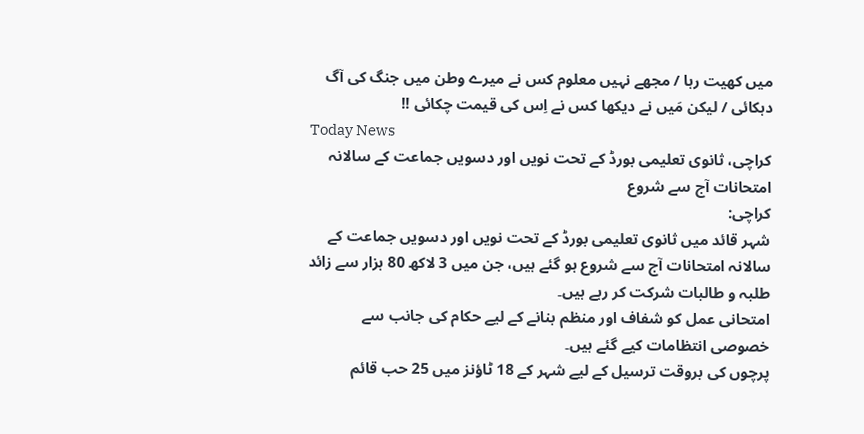میں کھیت رہا / مجھے نہیں معلوم کس نے میرے وطن میں جنگ کی آگ دہکائی / لیکن مَیں نے دیکھا کس نے اِس کی قیمت چکائی !!
Today News
کراچی، ثانوی تعلیمی بورڈ کے تحت نویں اور دسویں جماعت کے سالانہ امتحانات آج سے شروع
کراچی:
شہر قائد میں ثانوی تعلیمی بورڈ کے تحت نویں اور دسویں جماعت کے سالانہ امتحانات آج سے شروع ہو گئے ہیں، جن میں 3 لاکھ 80 ہزار سے زائد طلبہ و طالبات شرکت کر رہے ہیں۔
امتحانی عمل کو شفاف اور منظم بنانے کے لیے حکام کی جانب سے خصوصی انتظامات کیے گئے ہیں۔
پرچوں کی بروقت ترسیل کے لیے شہر کے 18 ٹاؤنز میں 25 حب قائم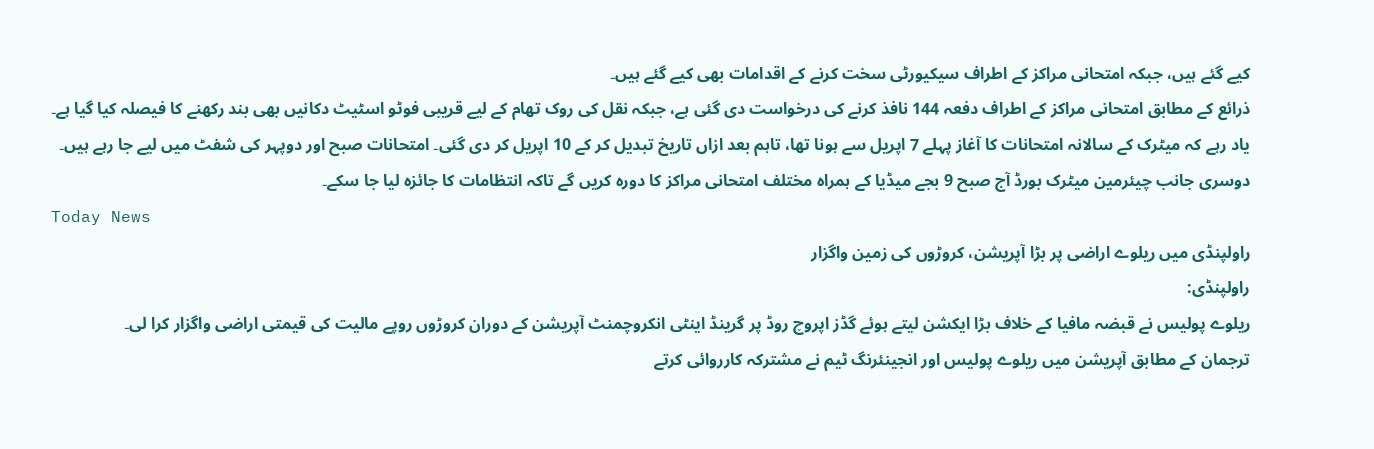کیے گئے ہیں، جبکہ امتحانی مراکز کے اطراف سیکیورٹی سخت کرنے کے اقدامات بھی کیے گئے ہیں۔
ذرائع کے مطابق امتحانی مراکز کے اطراف دفعہ 144 نافذ کرنے کی درخواست دی گئی ہے، جبکہ نقل کی روک تھام کے لیے قریبی فوٹو اسٹیٹ دکانیں بھی بند رکھنے کا فیصلہ کیا گیا ہے۔
یاد رہے کہ میٹرک کے سالانہ امتحانات کا آغاز پہلے 7 اپریل سے ہونا تھا، تاہم بعد ازاں تاریخ تبدیل کر کے 10 اپریل کر دی گئی۔ امتحانات صبح اور دوپہر کی شفٹ میں لیے جا رہے ہیں۔
دوسری جانب چیئرمین میٹرک بورڈ آج صبح 9 بجے میڈیا کے ہمراہ مختلف امتحانی مراکز کا دورہ کریں گے تاکہ انتظامات کا جائزہ لیا جا سکے۔
Today News
راولپنڈی میں ریلوے اراضی پر بڑا آپریشن، کروڑوں کی زمین واگزار
راولپنڈی:
ریلوے پولیس نے قبضہ مافیا کے خلاف بڑا ایکشن لیتے ہوئے گڈز اپروچ روڈ پر گرینڈ اینٹی انکروچمنٹ آپریشن کے دوران کروڑوں روپے مالیت کی قیمتی اراضی واگزار کرا لی۔
ترجمان کے مطابق آپریشن میں ریلوے پولیس اور انجینئرنگ ٹیم نے مشترکہ کارروائی کرتے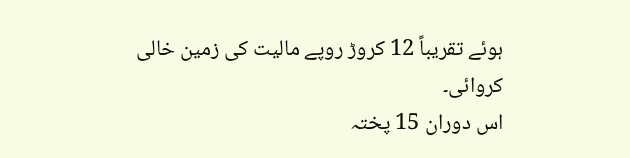ہوئے تقریباً 12 کروڑ روپے مالیت کی زمین خالی کروائی۔
اس دوران 15 پختہ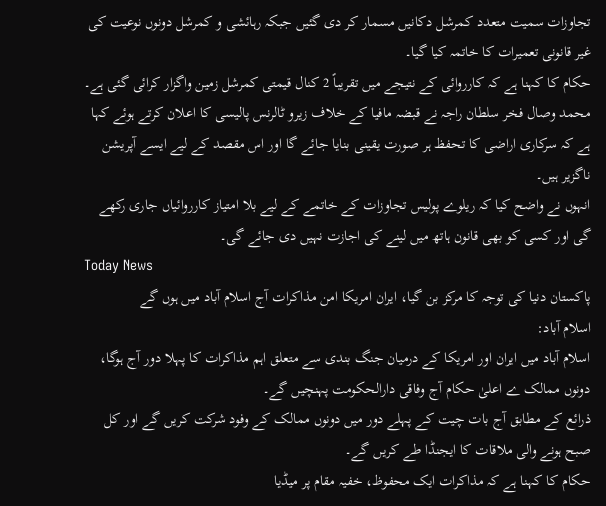تجاوزات سمیت متعدد کمرشل دکانیں مسمار کر دی گئیں جبکہ رہائشی و کمرشل دونوں نوعیت کی غیر قانونی تعمیرات کا خاتمہ کیا گیا۔
حکام کا کہنا ہے کہ کارروائی کے نتیجے میں تقریباً 2 کنال قیمتی کمرشل زمین واگزار کرائی گئی ہے۔
محمد وصال فخر سلطان راجہ نے قبضہ مافیا کے خلاف زیرو ٹالرنس پالیسی کا اعلان کرتے ہوئے کہا ہے کہ سرکاری اراضی کا تحفظ ہر صورت یقینی بنایا جائے گا اور اس مقصد کے لیے ایسے آپریشن ناگزیر ہیں۔
انہوں نے واضح کیا کہ ریلوے پولیس تجاوزات کے خاتمے کے لیے بلا امتیاز کارروائیاں جاری رکھے گی اور کسی کو بھی قانون ہاتھ میں لینے کی اجازت نہیں دی جائے گی۔
Today News
پاکستان دنیا کی توجہ کا مرکز بن گیا، ایران امریکا امن مذاکرات آج اسلام آباد میں ہوں گے
اسلام آباد:
اسلام آباد میں ایران اور امریکا کے درمیان جنگ بندی سے متعلق اہم مذاکرات کا پہلا دور آج ہوگا، دونوں ممالک ے اعلیٰ حکام آج وفاقی دارالحکومت پہنچیں گے۔
ذرائع کے مطابق آج بات چیت کے پہلے دور میں دونوں ممالک کے وفود شرکت کریں گے اور کل صبح ہونے والی ملاقات کا ایجنڈا طے کریں گے۔
حکام کا کہنا ہے کہ مذاکرات ایک محفوظ، خفیہ مقام پر میڈیا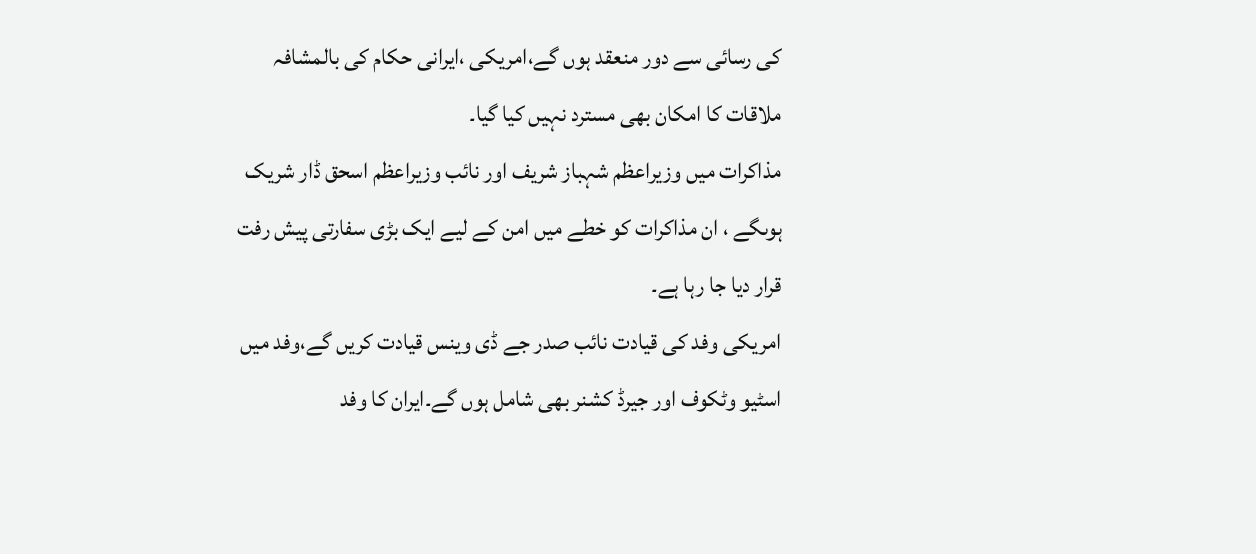کی رسائی سے دور منعقد ہوں گے،امریکی ،ایرانی حکام کی بالمشافہ ملاقات کا امکان بھی مسترد نہیں کیا گیا۔
مذاکرات میں وزیراعظم شہباز شریف اور نائب وزیراعظم اسحق ڈار شریک ہوںگے ، ان مذاکرات کو خطے میں امن کے لیے ایک بڑی سفارتی پیش رفت قرار دیا جا رہا ہے۔
امریکی وفد کی قیادت نائب صدر جے ڈی وینس قیادت کریں گے،وفد میں اسٹیو وٹکوف اور جیرڈ کشنر بھی شامل ہوں گے۔ایران کا وفد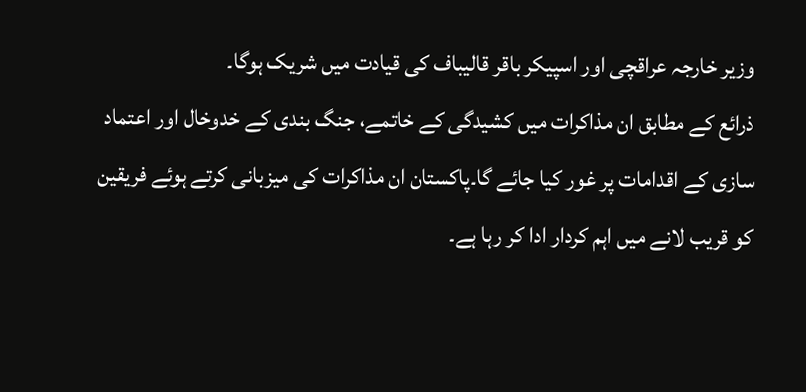وزیر خارجہ عراقچی اور اسپیکر باقر قالیباف کی قیادت میں شریک ہوگا۔
ذرائع کے مطابق ان مذاکرات میں کشیدگی کے خاتمے، جنگ بندی کے خدوخال اور اعتماد سازی کے اقدامات پر غور کیا جائے گا۔پاکستان ان مذاکرات کی میزبانی کرتے ہوئے فریقین کو قریب لانے میں اہم کردار ادا کر رہا ہے۔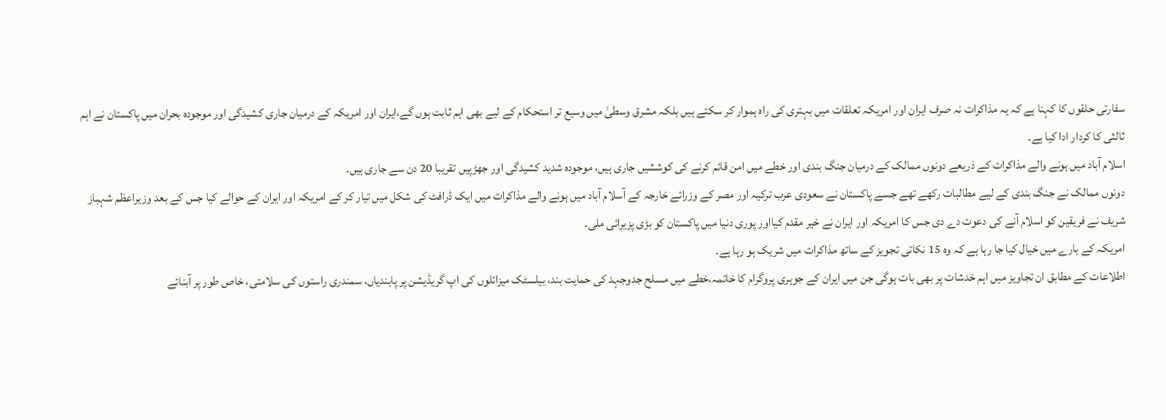سفارتی حلقوں کا کہنا ہے کہ یہ مذاکرات نہ صرف ایران اور امریکہ تعلقات میں بہتری کی راہ ہموار کر سکتے ہیں بلکہ مشرق وسطیٰ میں وسیع تر استحکام کے لیے بھی اہم ثابت ہوں گے،ایران اور امریکہ کے درمیان جاری کشیدگی اور موجودہ بحران میں پاکستان نے اہم ثالثی کا کردار ادا کیا ہے۔
اسلام آباد میں ہونے والے مذاکرات کے ذریعے دونوں ممالک کے درمیان جنگ بندی اور خطے میں امن قائم کرنے کی کوششیں جاری ہیں، موجودہ شدید کشیدگی اور جھڑپیں تقریبا 20 دن سے جاری ہیں۔
دونوں ممالک نے جنگ بندی کے لیے مطالبات رکھے تھے جسے پاکستان نے سعودی عرب ترکیہ اور مصر کے وزرائے خارجہ کے آسلام آباد میں ہونے والے مذاکرات میں ایک ڈرافٹ کی شکل میں تیار کر کے امریکہ اور ایران کے حوالے کیا جس کے بعد وزیراعظم شہباز شریف نے فریقین کو اسلام آنے کی دعوت دے دی جس کا امریکہ اور ایران نے خیر مقدم کیااور پوری دنیا میں پاکستان کو بڑی پزیرائی ملی۔
امریکہ کے بارے میں خیال کیا جا رہا ہے کہ وہ 15 نکاتی تجویز کے ساتھ مذاکرات میں شریک ہو رہا ہے۔
اطلاعات کے مطابق ان تجاویز میں اہم خدشات پر بھی بات ہوگی جن میں ایران کے جوہری پروگرام کا خاتمہ،خطے میں مسلح جدوجہد کی حمایت بند، بیلسٹک میزائلوں کی اپ گریڈیشن پر پابندیاں، سمندری راستوں کی سلامتی، خاص طور پر آبنائے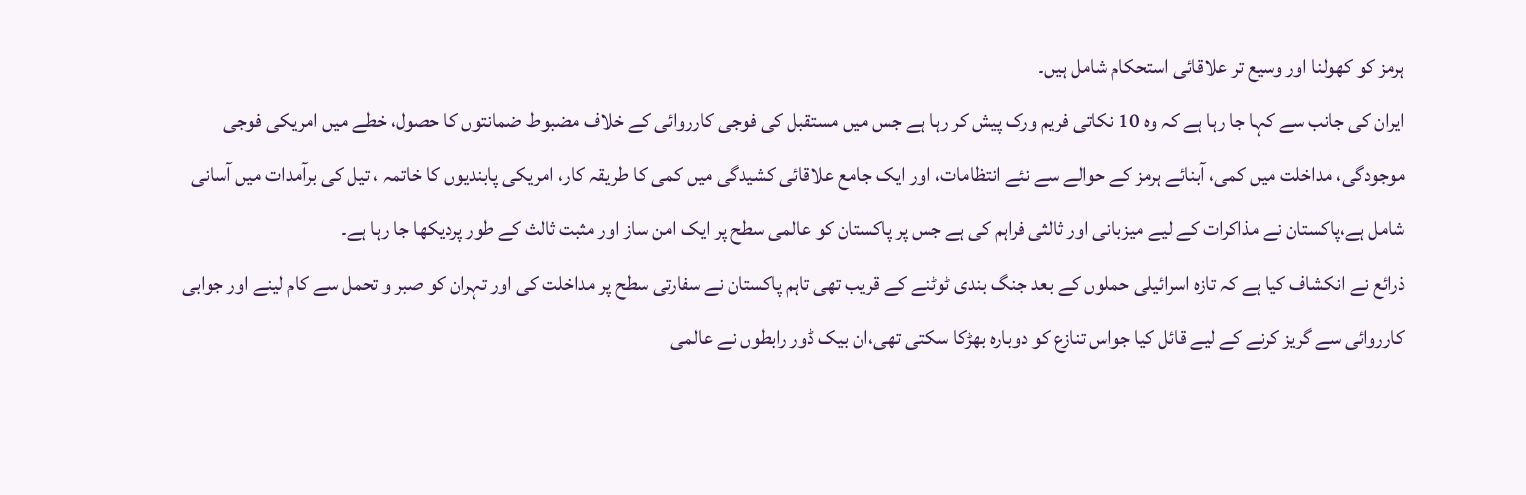ہرمز کو کھولنا اور وسیع تر علاقائی استحکام شامل ہیں۔
ایران کی جانب سے کہا جا رہا ہے کہ وہ 10 نکاتی فریم ورک پیش کر رہا ہے جس میں مستقبل کی فوجی کارروائی کے خلاف مضبوط ضمانتوں کا حصول، خطے میں امریکی فوجی موجودگی، مداخلت میں کمی، آبنائے ہرمز کے حوالے سے نئے انتظامات، اور ایک جامع علاقائی کشیدگی میں کمی کا طریقہ کار، امریکی پابندیوں کا خاتمہ ، تیل کی برآمدات میں آسانی شامل ہے،پاکستان نے مذاکرات کے لیے میزبانی اور ثالثی فراہم کی ہے جس پر پاکستان کو عالمی سطح پر ایک امن ساز اور مثبت ثالث کے طور پردیکھا جا رہا ہے۔
ذرائع نے انکشاف کیا ہے کہ تازہ اسرائیلی حملوں کے بعد جنگ بندی ٹوٹنے کے قریب تھی تاہم پاکستان نے سفارتی سطح پر مداخلت کی اور تہران کو صبر و تحمل سے کام لینے اور جوابی کارروائی سے گریز کرنے کے لیے قائل کیا جواس تنازع کو دوبارہ بھڑکا سکتی تھی،ان بیک ڈور رابطوں نے عالمی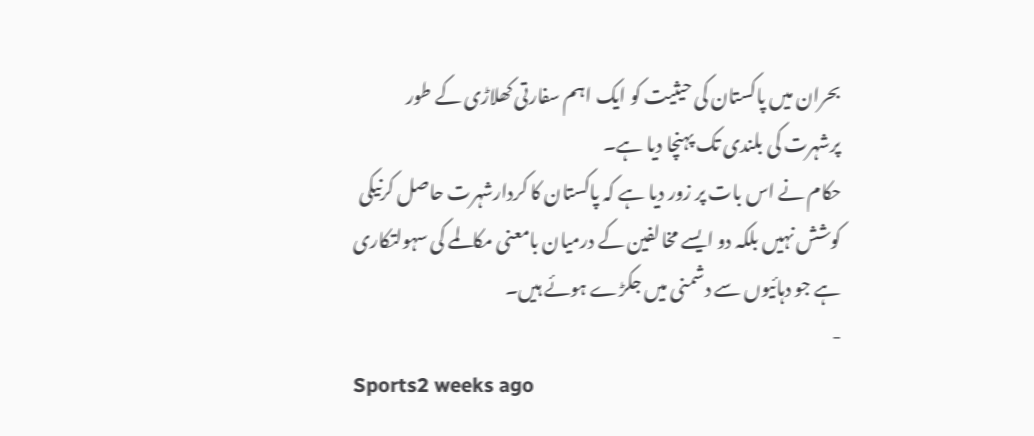بحران میں پاکستان کی حیثیت کو ایک اہم سفارتی کھلاڑی کے طور پرشہرت کی بلندی تک پہنچا دیا ہے۔
حکام نے اس بات پر زور دیا ہے کہ پاکستان کا کردارشہرت حاصل کرنیکی کوشش نہیں بلکہ دو ایسے مخالفین کے درمیان بامعنی مکالمے کی سہولتکاری ہے جو دہائیوں سے دشمنی میں جکڑے ہوئے ہیں۔
-
Sports2 weeks ago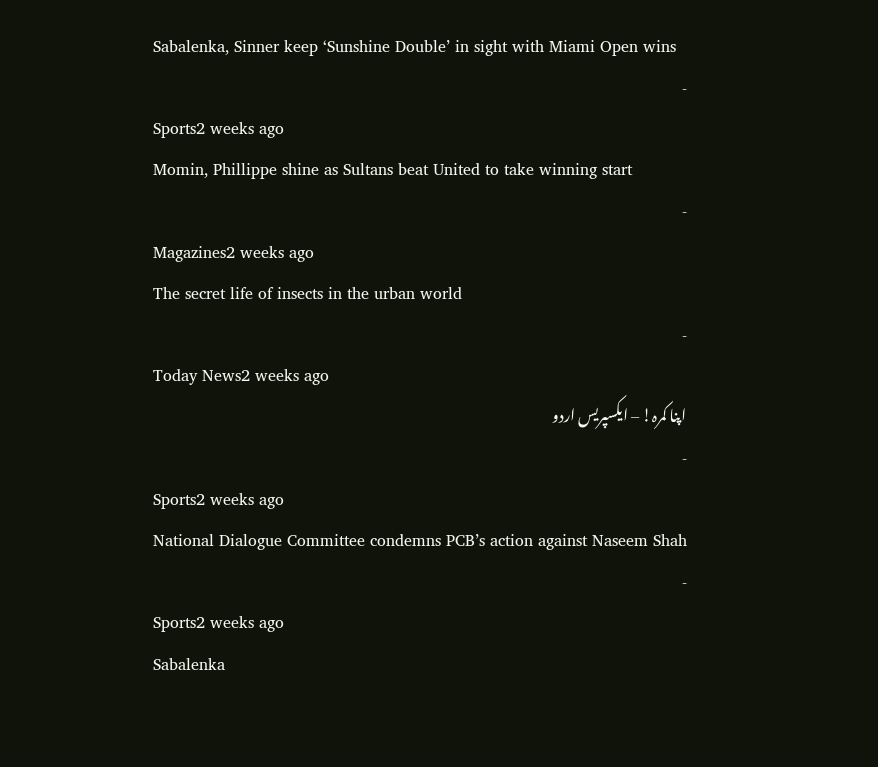Sabalenka, Sinner keep ‘Sunshine Double’ in sight with Miami Open wins
-
Sports2 weeks ago
Momin, Phillippe shine as Sultans beat United to take winning start
-
Magazines2 weeks ago
The secret life of insects in the urban world
-
Today News2 weeks ago
اپنا کمرہ! – ایکسپریس اردو
-
Sports2 weeks ago
National Dialogue Committee condemns PCB’s action against Naseem Shah
-
Sports2 weeks ago
Sabalenka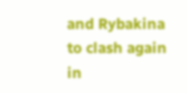and Rybakina to clash again in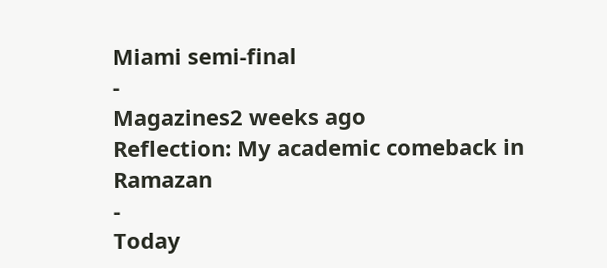Miami semi-final
-
Magazines2 weeks ago
Reflection: My academic comeback in Ramazan
-
Today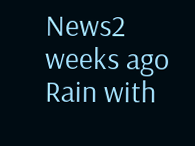News2 weeks ago
Rain with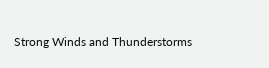Strong Winds and Thunderstorms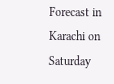Forecast in Karachi on Saturday